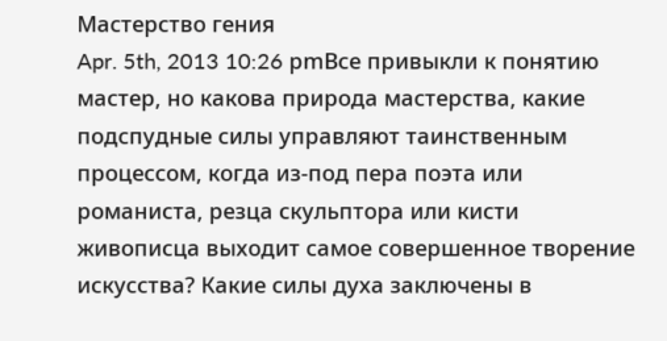Мастерство гения
Apr. 5th, 2013 10:26 pmВсе привыкли к понятию мастер, но какова природа мастерства, какие подспудные силы управляют таинственным процессом, когда из-под пера поэта или романиста, резца скульптора или кисти живописца выходит самое совершенное творение искусства? Какие силы духа заключены в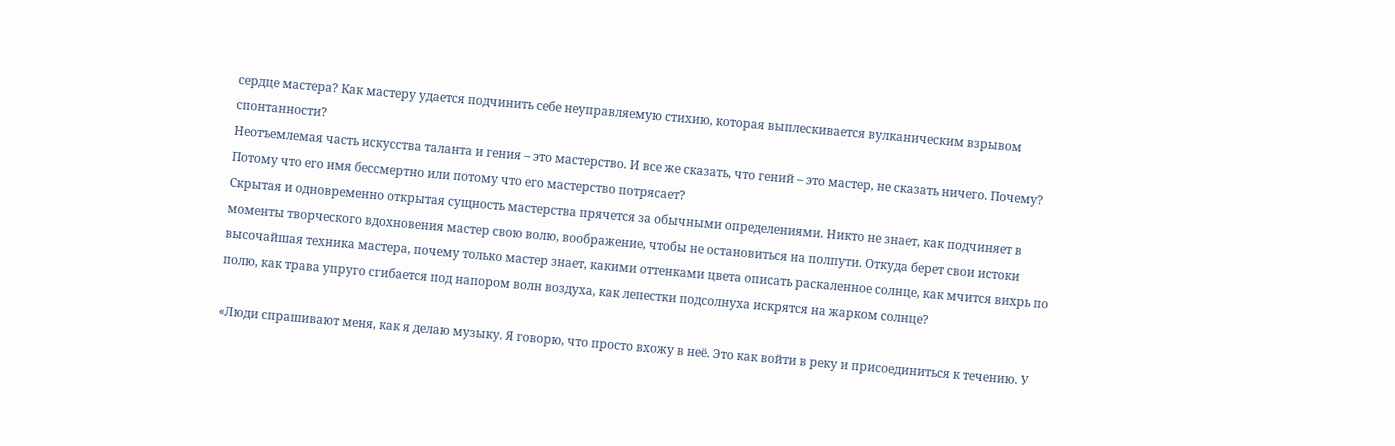сердце мастера? Как мастеру удается подчинить себе неуправляемую стихию, которая выплескивается вулканическим взрывом спонтанности?
Неотъемлемая часть искусства таланта и гения – это мастерство. И все же сказать, что гений – это мастер, не сказать ничего. Почему? Потому что его имя бессмертно или потому что его мастерство потрясает?
Скрытая и одновременно открытая сущность мастерства прячется за обычными определениями. Никто не знает, как подчиняет в моменты творческого вдохновения мастер свою волю, воображение, чтобы не остановиться на полпути. Откуда берет свои истоки высочайшая техника мастера, почему только мастер знает, какими оттенками цвета описать раскаленное солнце, как мчится вихрь по полю, как трава упруго сгибается под напором волн воздуха, как лепестки подсолнуха искрятся на жарком солнце?

«Люди спрашивают меня, как я делаю музыку. Я говорю, что просто вхожу в неё. Это как войти в реку и присоединиться к течению. У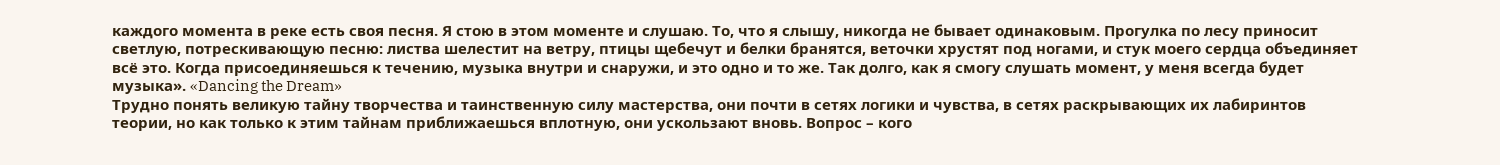каждого момента в реке есть своя песня. Я стою в этом моменте и слушаю. То, что я слышу, никогда не бывает одинаковым. Прогулка по лесу приносит светлую, потрескивающую песню: листва шелестит на ветру, птицы щебечут и белки бранятся, веточки хрустят под ногами, и стук моего сердца объединяет всё это. Когда присоединяешься к течению, музыка внутри и снаружи, и это одно и то же. Так долго, как я смогу слушать момент, у меня всегда будет музыка». «Dancing the Dream»
Трудно понять великую тайну творчества и таинственную силу мастерства, они почти в сетях логики и чувства, в сетях раскрывающих их лабиринтов теории, но как только к этим тайнам приближаешься вплотную, они ускользают вновь. Вопрос – кого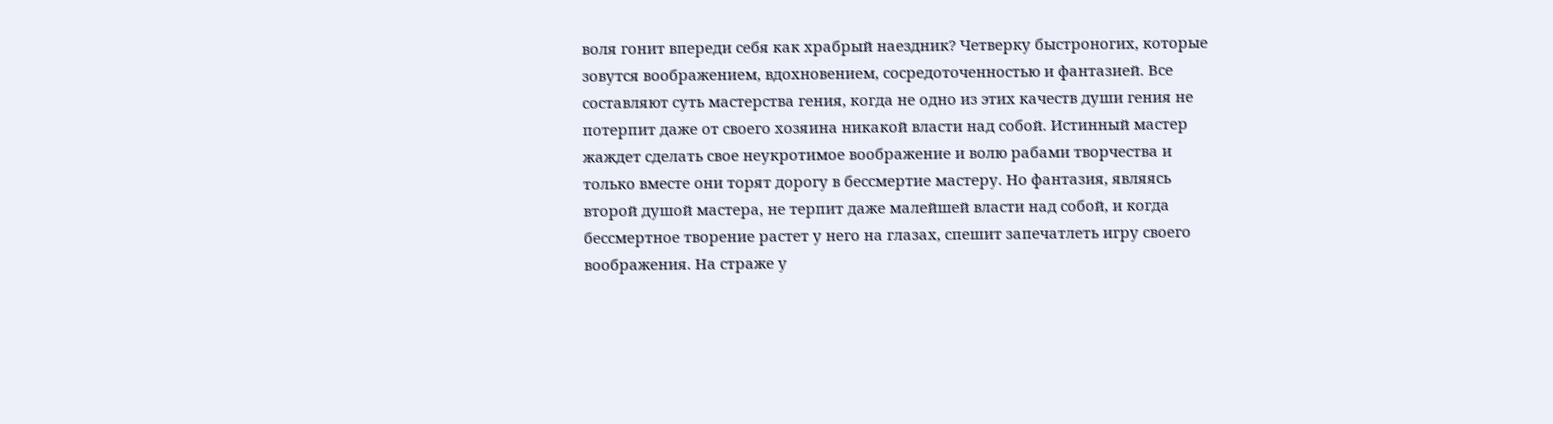воля гонит впереди себя как храбрый наездник? Четверку быстроногих, которые зовутся воображением, вдохновением, сосредоточенностью и фантазией. Все составляют суть мастерства гения, когда не одно из этих качеств души гения не потерпит даже от своего хозяина никакой власти над собой. Истинный мастер жаждет сделать свое неукротимое воображение и волю рабами творчества и только вместе они торят дорогу в бессмертие мастеру. Но фантазия, являясь второй душой мастера, не терпит даже малейшей власти над собой, и когда бессмертное творение растет у него на глазах, спешит запечатлеть игру своего воображения. На страже у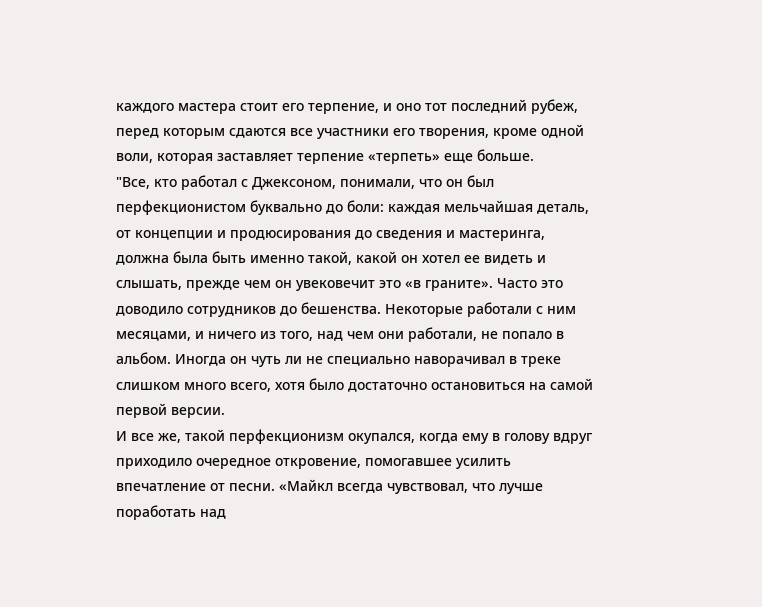каждого мастера стоит его терпение, и оно тот последний рубеж, перед которым сдаются все участники его творения, кроме одной воли, которая заставляет терпение «терпеть» еще больше.
"Все, кто работал с Джексоном, понимали, что он был перфекционистом буквально до боли: каждая мельчайшая деталь, от концепции и продюсирования до сведения и мастеринга, должна была быть именно такой, какой он хотел ее видеть и слышать, прежде чем он увековечит это «в граните». Часто это доводило сотрудников до бешенства. Некоторые работали с ним месяцами, и ничего из того, над чем они работали, не попало в альбом. Иногда он чуть ли не специально наворачивал в треке слишком много всего, хотя было достаточно остановиться на самой первой версии.
И все же, такой перфекционизм окупался, когда ему в голову вдруг приходило очередное откровение, помогавшее усилить впечатление от песни. «Майкл всегда чувствовал, что лучше поработать над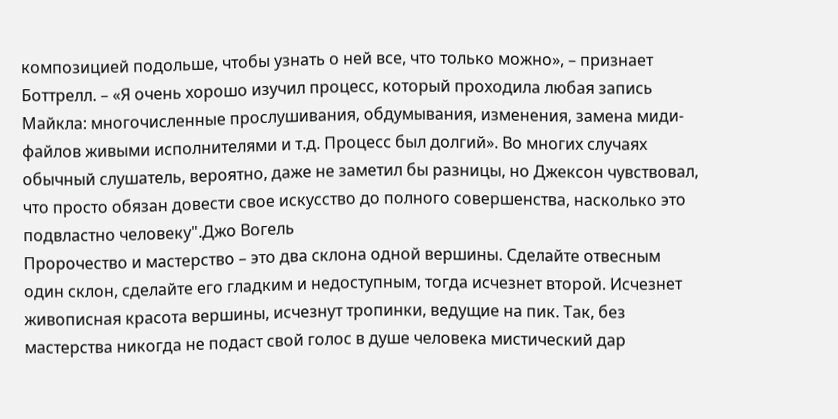композицией подольше, чтобы узнать о ней все, что только можно», – признает Боттрелл. – «Я очень хорошо изучил процесс, который проходила любая запись Майкла: многочисленные прослушивания, обдумывания, изменения, замена миди-файлов живыми исполнителями и т.д. Процесс был долгий». Во многих случаях обычный слушатель, вероятно, даже не заметил бы разницы, но Джексон чувствовал, что просто обязан довести свое искусство до полного совершенства, насколько это подвластно человеку".Джо Вогель
Пророчество и мастерство – это два склона одной вершины. Сделайте отвесным один склон, сделайте его гладким и недоступным, тогда исчезнет второй. Исчезнет живописная красота вершины, исчезнут тропинки, ведущие на пик. Так, без мастерства никогда не подаст свой голос в душе человека мистический дар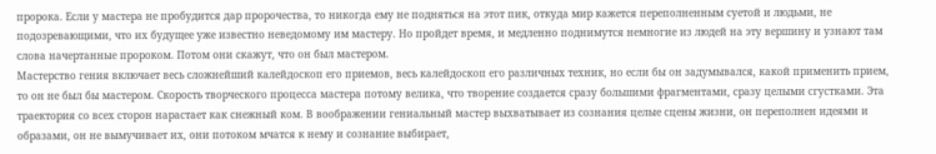пророка. Если у мастера не пробудится дар пророчества, то никогда ему не подняться на этот пик, откуда мир кажется переполненным суетой и людьми, не подозревающими, что их будущее уже известно неведомому им мастеру. Но пройдет время, и медленно поднимутся немногие из людей на эту вершину и узнают там слова начертанные пророком. Потом они скажут, что он был мастером.
Мастерство гения включает весь сложнейший калейдоскоп его приемов, весь калейдоскоп его различных техник, но если бы он задумывался, какой применить прием, то он не был бы мастером. Скорость творческого процесса мастера потому велика, что творение создается сразу большими фрагментами, сразу целыми сгустками. Эта траектория со всех сторон нарастает как снежный ком. В воображении гениальный мастер выхватывает из сознания целые сцены жизни, он переполнен идеями и образами, он не вымучивает их, они потоком мчатся к нему и сознание выбирает,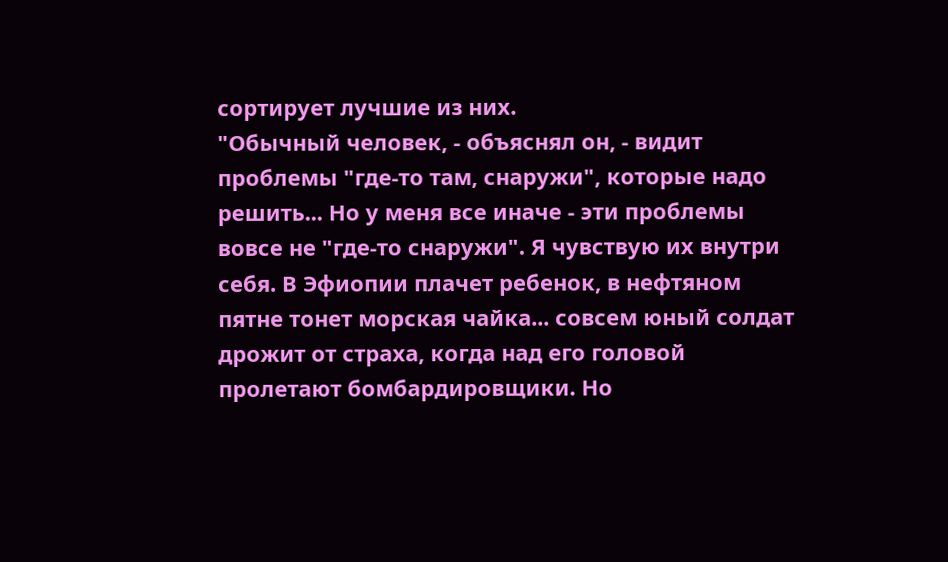сортирует лучшие из них.
"Обычный человек, - объяснял он, - видит проблемы "где-то там, снаружи", которые надо решить... Но у меня все иначе - эти проблемы вовсе не "где-то снаружи". Я чувствую их внутри себя. В Эфиопии плачет ребенок, в нефтяном пятне тонет морская чайка... совсем юный солдат дрожит от страха, когда над его головой пролетают бомбардировщики. Но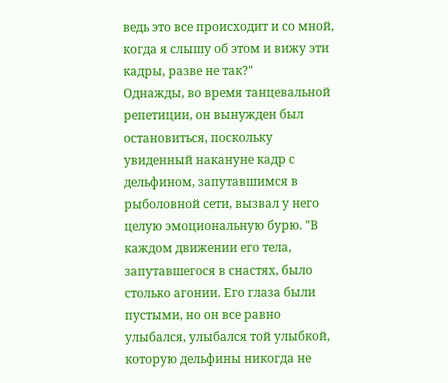ведь это все происходит и со мной, когда я слышу об этом и вижу эти кадры, разве не так?"
Однажды, во время танцевальной репетиции, он вынужден был остановиться, поскольку увиденный накануне кадр с дельфином, запутавшимся в рыболовной сети, вызвал у него целую эмоциональную бурю. "В каждом движении его тела, запутавшегося в снастях, было столько агонии. Его глаза были пустыми, но он все равно улыбался, улыбался той улыбкой, которую дельфины никогда не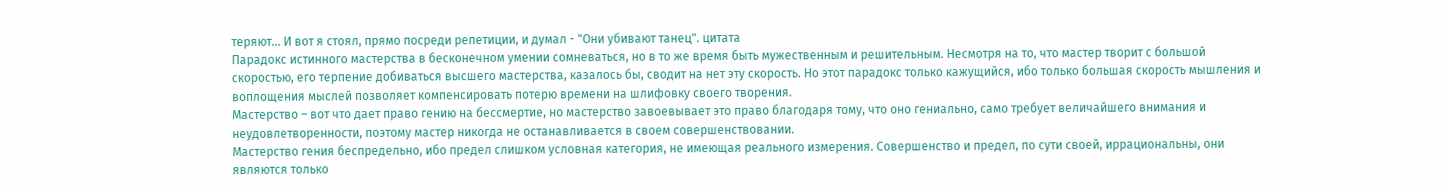теряют... И вот я стоял, прямо посреди репетиции, и думал - "Они убивают танец". цитата
Парадокс истинного мастерства в бесконечном умении сомневаться, но в то же время быть мужественным и решительным. Несмотря на то, что мастер творит с большой скоростью, его терпение добиваться высшего мастерства, казалось бы, сводит на нет эту скорость. Но этот парадокс только кажущийся, ибо только большая скорость мышления и воплощения мыслей позволяет компенсировать потерю времени на шлифовку своего творения.
Мастерство – вот что дает право гению на бессмертие, но мастерство завоевывает это право благодаря тому, что оно гениально, само требует величайшего внимания и неудовлетворенности, поэтому мастер никогда не останавливается в своем совершенствовании.
Мастерство гения беспредельно, ибо предел слишком условная категория, не имеющая реального измерения. Совершенство и предел, по сути своей, иррациональны, они являются только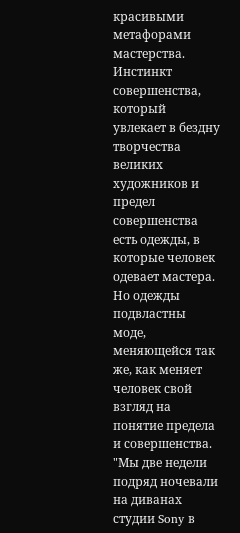красивыми метафорами мастерства.
Инстинкт совершенства, который увлекает в бездну творчества великих художников и предел совершенства есть одежды, в которые человек одевает мастера. Но одежды подвластны моде, меняющейся так же, как меняет человек свой взгляд на понятие предела и совершенства.
"Мы две недели подряд ночевали на диванах студии Sony в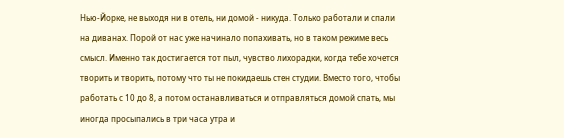Нью-Йорке, не выходя ни в отель, ни домой - никуда. Только работали и спали на диванах. Порой от нас уже начинало попахивать, но в таком режиме весь смысл. Именно так достигается тот пыл, чувство лихорадки, когда тебе хочется творить и творить, потому что ты не покидаешь стен студии. Вместо того, чтобы работать с 10 до 8, а потом останавливаться и отправляться домой спать, мы иногда просыпались в три часа утра и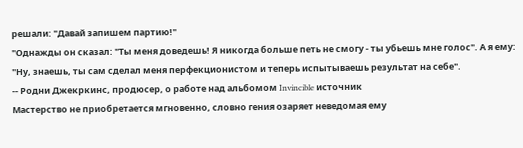решали: "Давай запишем партию!"
"Однажды он сказал: "Ты меня доведешь! Я никогда больше петь не смогу - ты убьешь мне голос". А я ему: "Ну, знаешь, ты сам сделал меня перфекционистом и теперь испытываешь результат на себе".
-- Родни Джекркинс, продюсер, о работе над альбомом Invincible источник
Мастерство не приобретается мгновенно, словно гения озаряет неведомая ему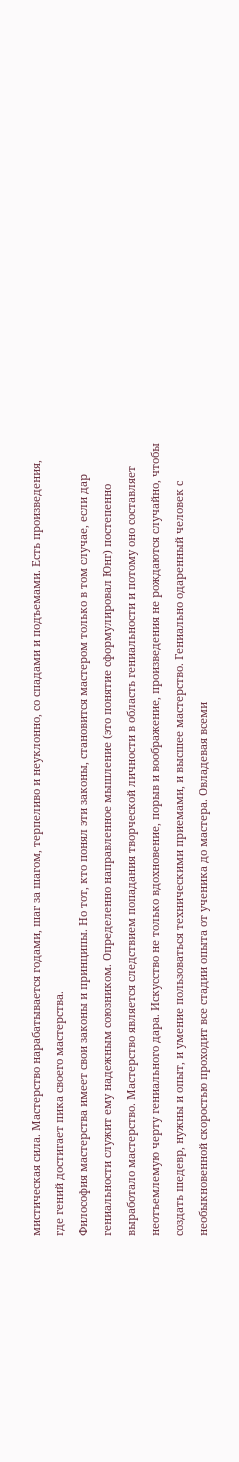мистическая сила. Мастерство нарабатывается годами, шаг за шагом, терпеливо и неуклонно, со спадами и подъемами. Есть произведения, где гений достигает пика своего мастерства.
Философия мастерства имеет свои законы и принципы. Но тот, кто понял эти законы, становится мастером только в том случае, если дар гениальности служит ему надежным союзником. Определенно направленное мышление (это понятие сформулировал Юнг) постепенно выработало мастерство. Мастерство является следствием попадания творческой личности в область гениальности и потому оно составляет неотъемлемую черту гениального дара. Искусство не только вдохновение, порыв и воображение, произведения не рождаются случайно, чтобы создать шедевр, нужны и опыт, и умение пользоваться техническими приемами, и высшее мастерство. Гениально одаренный человек с необыкновенной скоростью проходит все стадии опыта от ученика до мастера. Овладевая всеми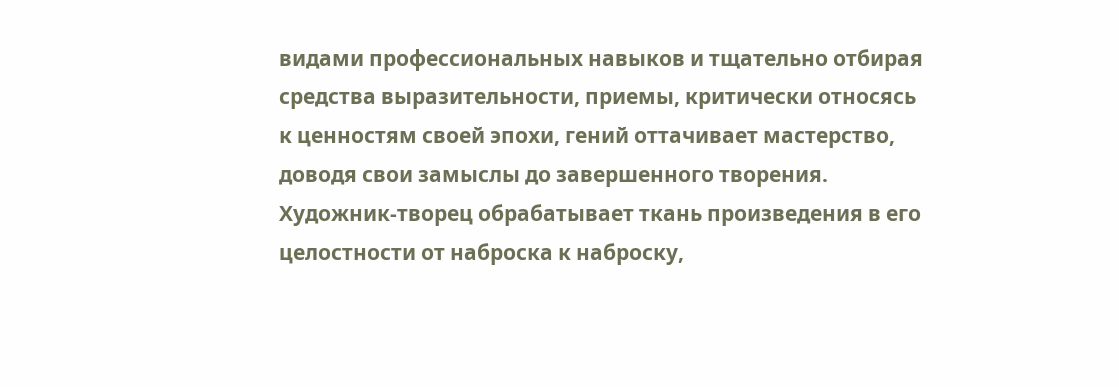видами профессиональных навыков и тщательно отбирая средства выразительности, приемы, критически относясь к ценностям своей эпохи, гений оттачивает мастерство, доводя свои замыслы до завершенного творения. Художник-творец обрабатывает ткань произведения в его целостности от наброска к наброску,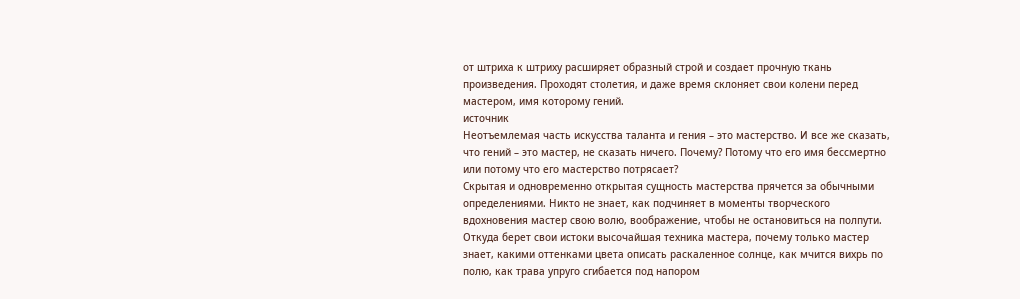от штриха к штриху расширяет образный строй и создает прочную ткань произведения. Проходят столетия, и даже время склоняет свои колени перед мастером, имя которому гений.
источник
Неотъемлемая часть искусства таланта и гения – это мастерство. И все же сказать, что гений – это мастер, не сказать ничего. Почему? Потому что его имя бессмертно или потому что его мастерство потрясает?
Скрытая и одновременно открытая сущность мастерства прячется за обычными определениями. Никто не знает, как подчиняет в моменты творческого вдохновения мастер свою волю, воображение, чтобы не остановиться на полпути. Откуда берет свои истоки высочайшая техника мастера, почему только мастер знает, какими оттенками цвета описать раскаленное солнце, как мчится вихрь по полю, как трава упруго сгибается под напором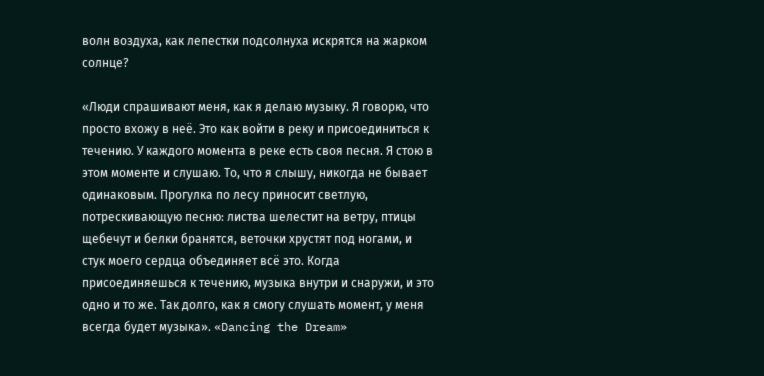волн воздуха, как лепестки подсолнуха искрятся на жарком солнце?

«Люди спрашивают меня, как я делаю музыку. Я говорю, что просто вхожу в неё. Это как войти в реку и присоединиться к течению. У каждого момента в реке есть своя песня. Я стою в этом моменте и слушаю. То, что я слышу, никогда не бывает одинаковым. Прогулка по лесу приносит светлую, потрескивающую песню: листва шелестит на ветру, птицы щебечут и белки бранятся, веточки хрустят под ногами, и стук моего сердца объединяет всё это. Когда присоединяешься к течению, музыка внутри и снаружи, и это одно и то же. Так долго, как я смогу слушать момент, у меня всегда будет музыка». «Dancing the Dream»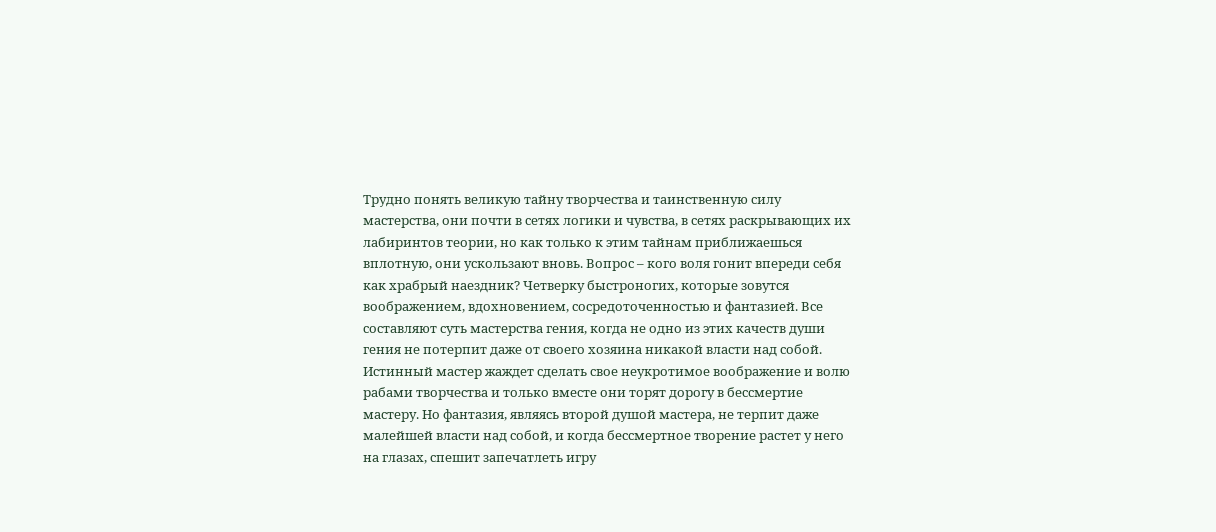Трудно понять великую тайну творчества и таинственную силу мастерства, они почти в сетях логики и чувства, в сетях раскрывающих их лабиринтов теории, но как только к этим тайнам приближаешься вплотную, они ускользают вновь. Вопрос – кого воля гонит впереди себя как храбрый наездник? Четверку быстроногих, которые зовутся воображением, вдохновением, сосредоточенностью и фантазией. Все составляют суть мастерства гения, когда не одно из этих качеств души гения не потерпит даже от своего хозяина никакой власти над собой. Истинный мастер жаждет сделать свое неукротимое воображение и волю рабами творчества и только вместе они торят дорогу в бессмертие мастеру. Но фантазия, являясь второй душой мастера, не терпит даже малейшей власти над собой, и когда бессмертное творение растет у него на глазах, спешит запечатлеть игру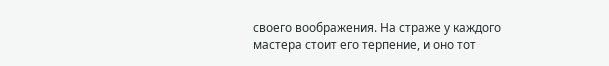своего воображения. На страже у каждого мастера стоит его терпение, и оно тот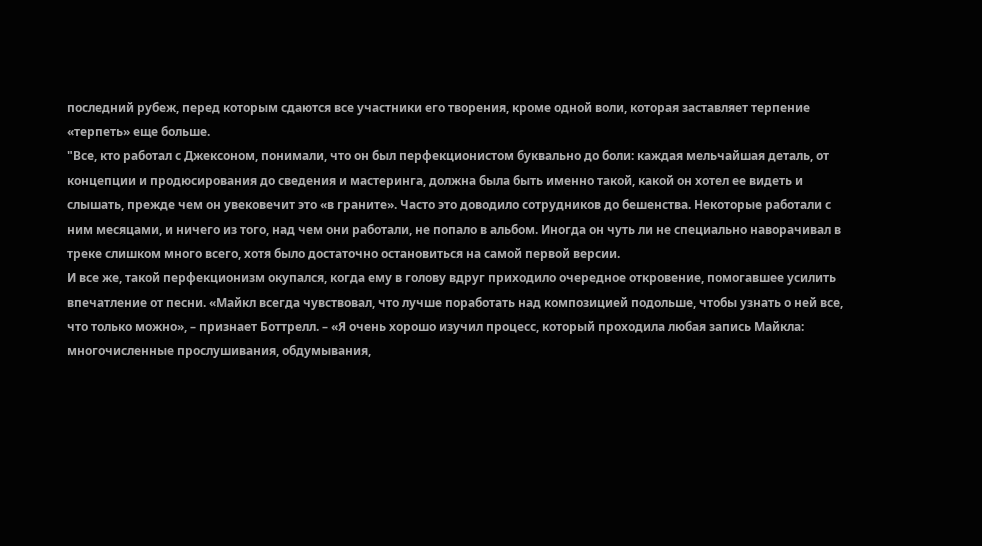последний рубеж, перед которым сдаются все участники его творения, кроме одной воли, которая заставляет терпение «терпеть» еще больше.
"Все, кто работал с Джексоном, понимали, что он был перфекционистом буквально до боли: каждая мельчайшая деталь, от концепции и продюсирования до сведения и мастеринга, должна была быть именно такой, какой он хотел ее видеть и слышать, прежде чем он увековечит это «в граните». Часто это доводило сотрудников до бешенства. Некоторые работали с ним месяцами, и ничего из того, над чем они работали, не попало в альбом. Иногда он чуть ли не специально наворачивал в треке слишком много всего, хотя было достаточно остановиться на самой первой версии.
И все же, такой перфекционизм окупался, когда ему в голову вдруг приходило очередное откровение, помогавшее усилить впечатление от песни. «Майкл всегда чувствовал, что лучше поработать над композицией подольше, чтобы узнать о ней все, что только можно», – признает Боттрелл. – «Я очень хорошо изучил процесс, который проходила любая запись Майкла: многочисленные прослушивания, обдумывания,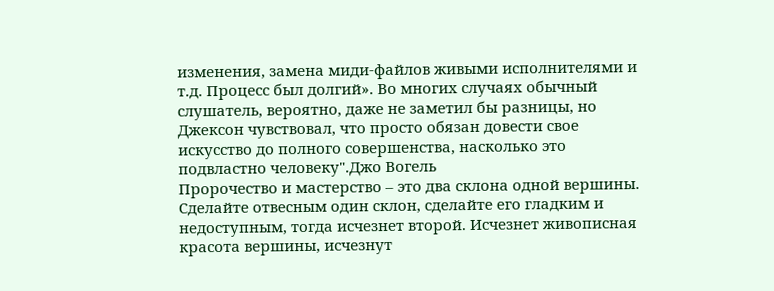изменения, замена миди-файлов живыми исполнителями и т.д. Процесс был долгий». Во многих случаях обычный слушатель, вероятно, даже не заметил бы разницы, но Джексон чувствовал, что просто обязан довести свое искусство до полного совершенства, насколько это подвластно человеку".Джо Вогель
Пророчество и мастерство – это два склона одной вершины. Сделайте отвесным один склон, сделайте его гладким и недоступным, тогда исчезнет второй. Исчезнет живописная красота вершины, исчезнут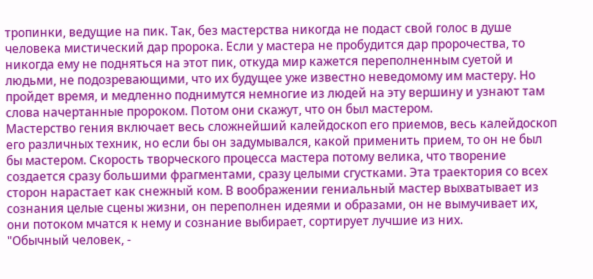тропинки, ведущие на пик. Так, без мастерства никогда не подаст свой голос в душе человека мистический дар пророка. Если у мастера не пробудится дар пророчества, то никогда ему не подняться на этот пик, откуда мир кажется переполненным суетой и людьми, не подозревающими, что их будущее уже известно неведомому им мастеру. Но пройдет время, и медленно поднимутся немногие из людей на эту вершину и узнают там слова начертанные пророком. Потом они скажут, что он был мастером.
Мастерство гения включает весь сложнейший калейдоскоп его приемов, весь калейдоскоп его различных техник, но если бы он задумывался, какой применить прием, то он не был бы мастером. Скорость творческого процесса мастера потому велика, что творение создается сразу большими фрагментами, сразу целыми сгустками. Эта траектория со всех сторон нарастает как снежный ком. В воображении гениальный мастер выхватывает из сознания целые сцены жизни, он переполнен идеями и образами, он не вымучивает их, они потоком мчатся к нему и сознание выбирает, сортирует лучшие из них.
"Обычный человек, -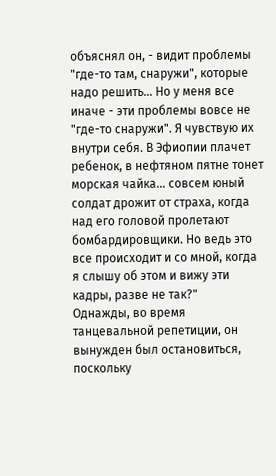объяснял он, - видит проблемы "где-то там, снаружи", которые надо решить... Но у меня все иначе - эти проблемы вовсе не "где-то снаружи". Я чувствую их внутри себя. В Эфиопии плачет ребенок, в нефтяном пятне тонет морская чайка... совсем юный солдат дрожит от страха, когда над его головой пролетают бомбардировщики. Но ведь это все происходит и со мной, когда я слышу об этом и вижу эти кадры, разве не так?"
Однажды, во время танцевальной репетиции, он вынужден был остановиться, поскольку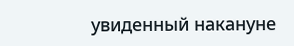увиденный накануне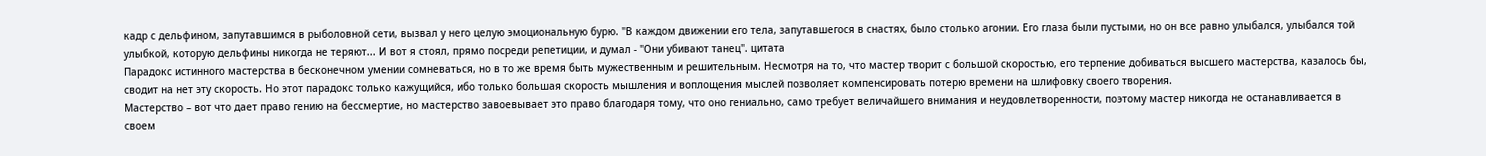кадр с дельфином, запутавшимся в рыболовной сети, вызвал у него целую эмоциональную бурю. "В каждом движении его тела, запутавшегося в снастях, было столько агонии. Его глаза были пустыми, но он все равно улыбался, улыбался той улыбкой, которую дельфины никогда не теряют... И вот я стоял, прямо посреди репетиции, и думал - "Они убивают танец". цитата
Парадокс истинного мастерства в бесконечном умении сомневаться, но в то же время быть мужественным и решительным. Несмотря на то, что мастер творит с большой скоростью, его терпение добиваться высшего мастерства, казалось бы, сводит на нет эту скорость. Но этот парадокс только кажущийся, ибо только большая скорость мышления и воплощения мыслей позволяет компенсировать потерю времени на шлифовку своего творения.
Мастерство – вот что дает право гению на бессмертие, но мастерство завоевывает это право благодаря тому, что оно гениально, само требует величайшего внимания и неудовлетворенности, поэтому мастер никогда не останавливается в своем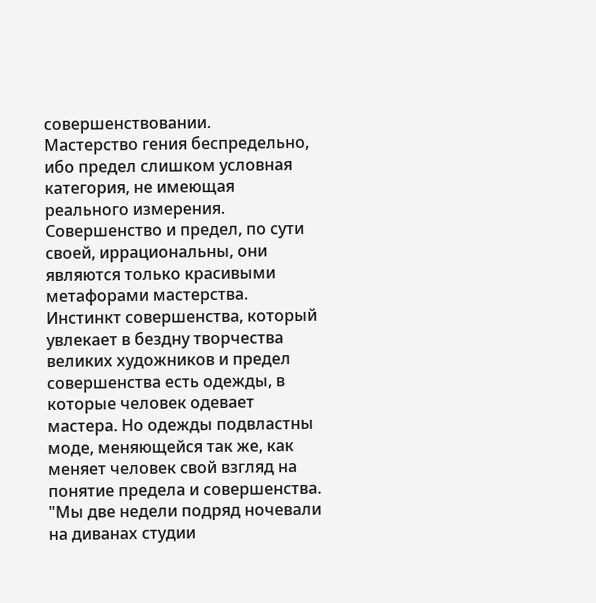совершенствовании.
Мастерство гения беспредельно, ибо предел слишком условная категория, не имеющая реального измерения. Совершенство и предел, по сути своей, иррациональны, они являются только красивыми метафорами мастерства.
Инстинкт совершенства, который увлекает в бездну творчества великих художников и предел совершенства есть одежды, в которые человек одевает мастера. Но одежды подвластны моде, меняющейся так же, как меняет человек свой взгляд на понятие предела и совершенства.
"Мы две недели подряд ночевали на диванах студии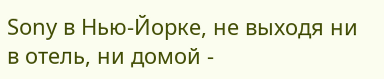Sony в Нью-Йорке, не выходя ни в отель, ни домой -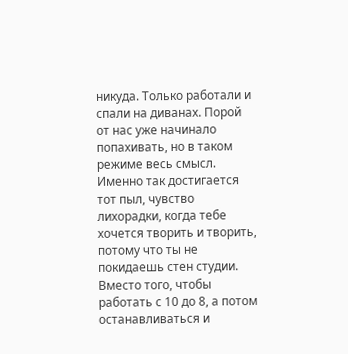никуда. Только работали и спали на диванах. Порой от нас уже начинало попахивать, но в таком режиме весь смысл. Именно так достигается тот пыл, чувство лихорадки, когда тебе хочется творить и творить, потому что ты не покидаешь стен студии. Вместо того, чтобы работать с 10 до 8, а потом останавливаться и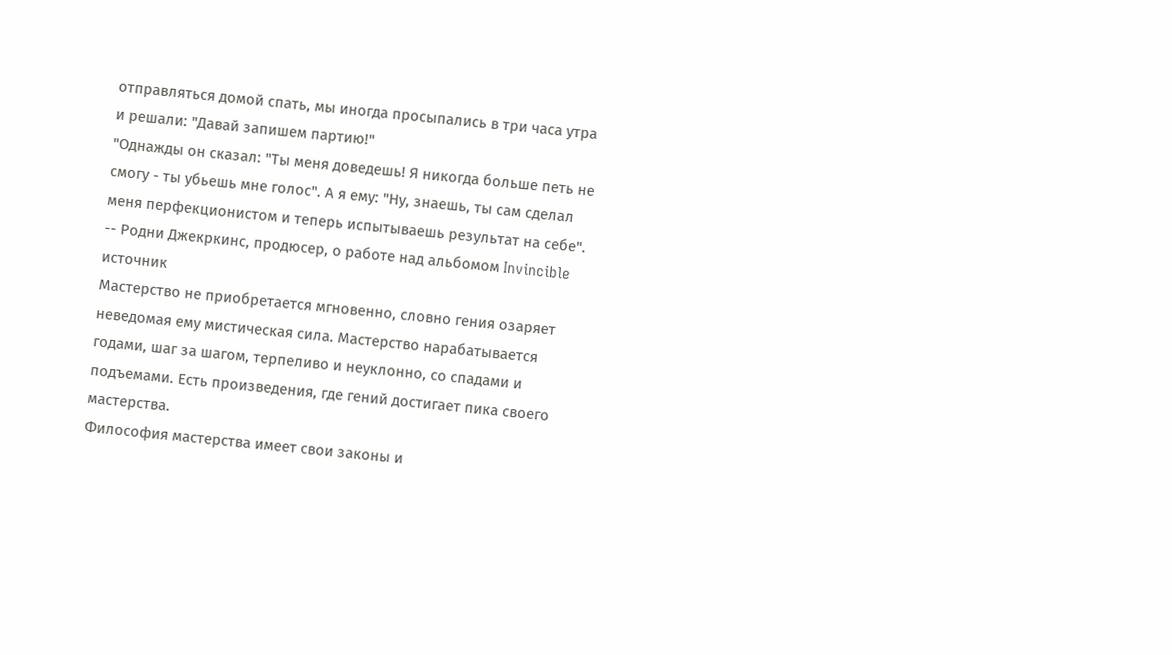отправляться домой спать, мы иногда просыпались в три часа утра и решали: "Давай запишем партию!"
"Однажды он сказал: "Ты меня доведешь! Я никогда больше петь не смогу - ты убьешь мне голос". А я ему: "Ну, знаешь, ты сам сделал меня перфекционистом и теперь испытываешь результат на себе".
-- Родни Джекркинс, продюсер, о работе над альбомом Invincible источник
Мастерство не приобретается мгновенно, словно гения озаряет неведомая ему мистическая сила. Мастерство нарабатывается годами, шаг за шагом, терпеливо и неуклонно, со спадами и подъемами. Есть произведения, где гений достигает пика своего мастерства.
Философия мастерства имеет свои законы и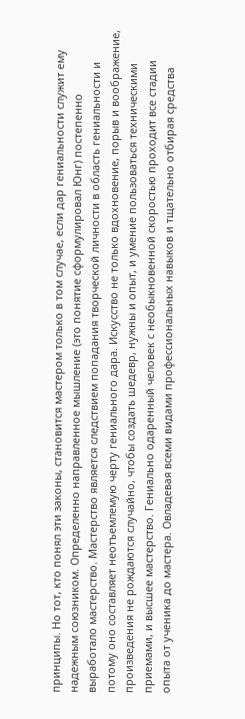принципы. Но тот, кто понял эти законы, становится мастером только в том случае, если дар гениальности служит ему надежным союзником. Определенно направленное мышление (это понятие сформулировал Юнг) постепенно выработало мастерство. Мастерство является следствием попадания творческой личности в область гениальности и потому оно составляет неотъемлемую черту гениального дара. Искусство не только вдохновение, порыв и воображение, произведения не рождаются случайно, чтобы создать шедевр, нужны и опыт, и умение пользоваться техническими приемами, и высшее мастерство. Гениально одаренный человек с необыкновенной скоростью проходит все стадии опыта от ученика до мастера. Овладевая всеми видами профессиональных навыков и тщательно отбирая средства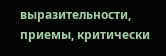выразительности, приемы, критически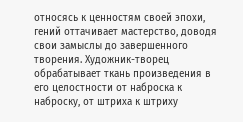относясь к ценностям своей эпохи, гений оттачивает мастерство, доводя свои замыслы до завершенного творения. Художник-творец обрабатывает ткань произведения в его целостности от наброска к наброску, от штриха к штриху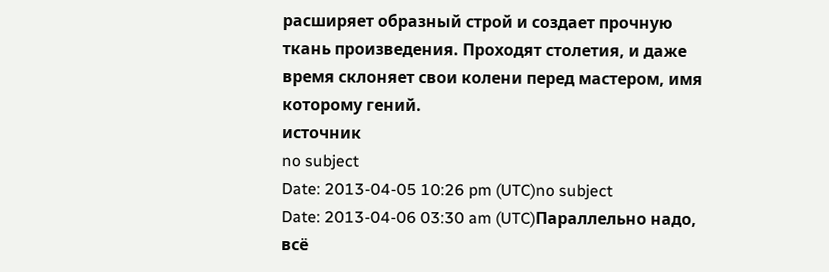расширяет образный строй и создает прочную ткань произведения. Проходят столетия, и даже время склоняет свои колени перед мастером, имя которому гений.
источник
no subject
Date: 2013-04-05 10:26 pm (UTC)no subject
Date: 2013-04-06 03:30 am (UTC)Параллельно надо, всё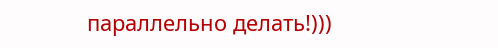параллельно делать!)))